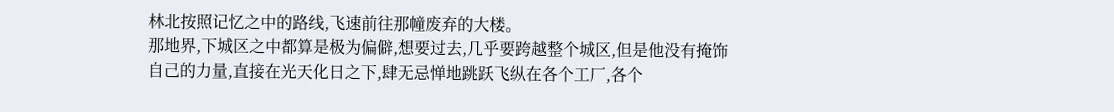林北按照记忆之中的路线,飞速前往那幢废弃的大楼。
那地界,下城区之中都算是极为偏僻,想要过去,几乎要跨越整个城区,但是他没有掩饰自己的力量,直接在光天化日之下,肆无忌惮地跳跃飞纵在各个工厂,各个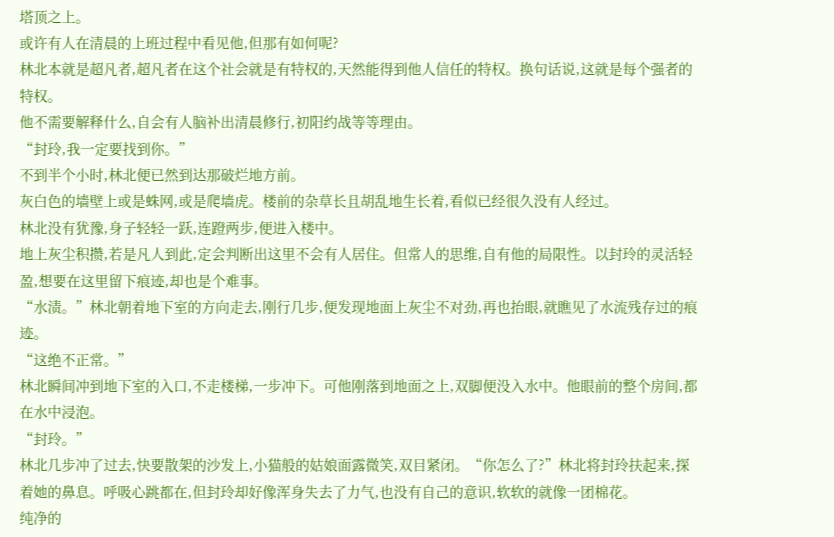塔顶之上。
或许有人在清晨的上班过程中看见他,但那有如何呢?
林北本就是超凡者,超凡者在这个社会就是有特权的,天然能得到他人信任的特权。换句话说,这就是每个强者的特权。
他不需要解释什么,自会有人脑补出清晨修行,初阳约战等等理由。
“封玲,我一定要找到你。”
不到半个小时,林北便已然到达那破烂地方前。
灰白色的墙壁上或是蛛网,或是爬墙虎。楼前的杂草长且胡乱地生长着,看似已经很久没有人经过。
林北没有犹豫,身子轻轻一跃,连蹬两步,便进入楼中。
地上灰尘积攒,若是凡人到此,定会判断出这里不会有人居住。但常人的思维,自有他的局限性。以封玲的灵活轻盈,想要在这里留下痕迹,却也是个难事。
“水渍。”林北朝着地下室的方向走去,刚行几步,便发现地面上灰尘不对劲,再也抬眼,就瞧见了水流残存过的痕迹。
“这绝不正常。”
林北瞬间冲到地下室的入口,不走楼梯,一步冲下。可他刚落到地面之上,双脚便没入水中。他眼前的整个房间,都在水中浸泡。
“封玲。”
林北几步冲了过去,快要散架的沙发上,小猫般的姑娘面露微笑,双目紧闭。“你怎么了?”林北将封玲扶起来,探着她的鼻息。呼吸心跳都在,但封玲却好像浑身失去了力气,也没有自己的意识,软软的就像一团棉花。
纯净的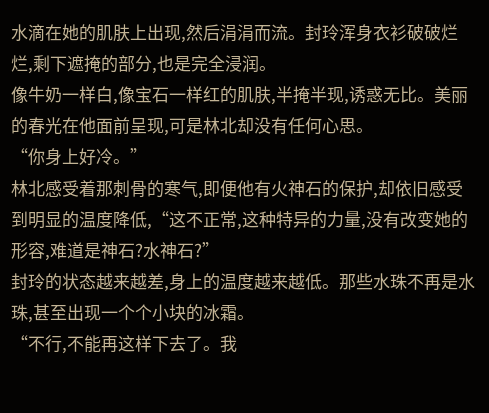水滴在她的肌肤上出现,然后涓涓而流。封玲浑身衣衫破破烂烂,剩下遮掩的部分,也是完全浸润。
像牛奶一样白,像宝石一样红的肌肤,半掩半现,诱惑无比。美丽的春光在他面前呈现,可是林北却没有任何心思。
“你身上好冷。”
林北感受着那刺骨的寒气,即便他有火神石的保护,却依旧感受到明显的温度降低,“这不正常,这种特异的力量,没有改变她的形容,难道是神石?水神石?”
封玲的状态越来越差,身上的温度越来越低。那些水珠不再是水珠,甚至出现一个个小块的冰霜。
“不行,不能再这样下去了。我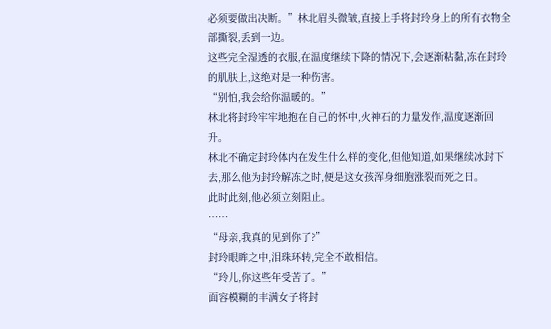必须要做出决断。”林北眉头微皱,直接上手将封玲身上的所有衣物全部撕裂,丢到一边。
这些完全湿透的衣服,在温度继续下降的情况下,会逐渐粘黏,冻在封玲的肌肤上,这绝对是一种伤害。
“别怕,我会给你温暖的。”
林北将封玲牢牢地抱在自己的怀中,火神石的力量发作,温度逐渐回升。
林北不确定封玲体内在发生什么样的变化,但他知道,如果继续冰封下去,那么他为封玲解冻之时,便是这女孩浑身细胞涨裂而死之日。
此时此刻,他必须立刻阻止。
……
“母亲,我真的见到你了?”
封玲眼眸之中,泪珠环转,完全不敢相信。
“玲儿,你这些年受苦了。”
面容模糊的丰满女子将封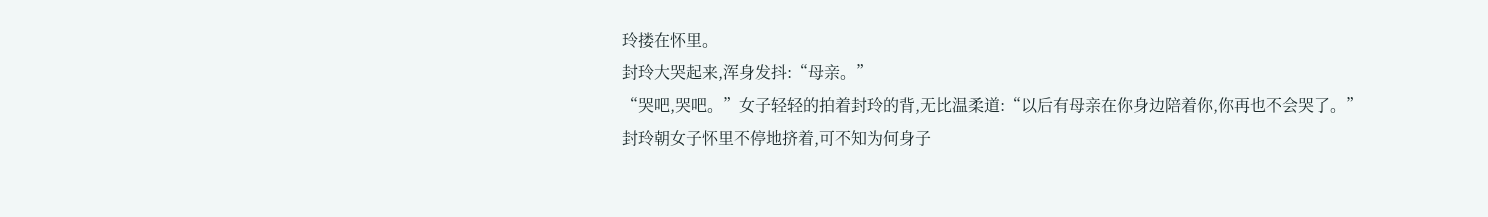玲搂在怀里。
封玲大哭起来,浑身发抖:“母亲。”
“哭吧,哭吧。”女子轻轻的拍着封玲的背,无比温柔道:“以后有母亲在你身边陪着你,你再也不会哭了。”
封玲朝女子怀里不停地挤着,可不知为何身子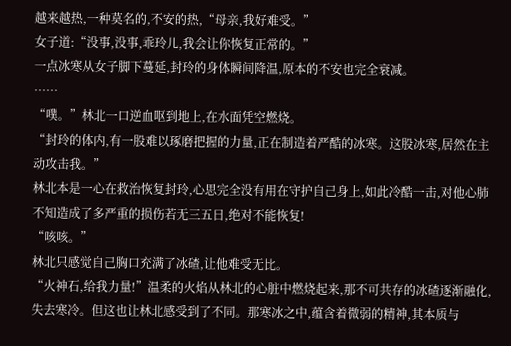越来越热,一种莫名的,不安的热,“母亲,我好难受。”
女子道:“没事,没事,乖玲儿,我会让你恢复正常的。”
一点冰寒从女子脚下蔓延,封玲的身体瞬间降温,原本的不安也完全衰减。
……
“噗。”林北一口逆血呕到地上,在水面凭空燃烧。
“封玲的体内,有一股难以琢磨把握的力量,正在制造着严酷的冰寒。这股冰寒,居然在主动攻击我。”
林北本是一心在救治恢复封玲,心思完全没有用在守护自己身上,如此冷酷一击,对他心肺不知造成了多严重的损伤若无三五日,绝对不能恢复!
“咳咳。”
林北只感觉自己胸口充满了冰碴,让他难受无比。
“火神石,给我力量!”温柔的火焰从林北的心脏中燃烧起来,那不可共存的冰碴逐渐融化,失去寒冷。但这也让林北感受到了不同。那寒冰之中,蕴含着微弱的精神,其本质与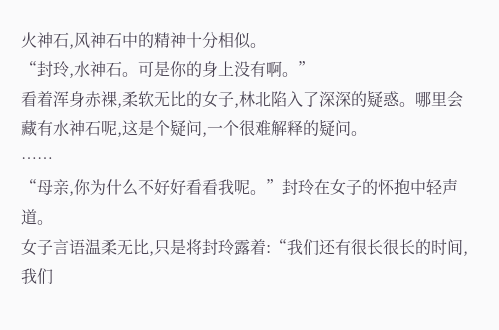火神石,风神石中的精神十分相似。
“封玲,水神石。可是你的身上没有啊。”
看着浑身赤裸,柔软无比的女子,林北陷入了深深的疑惑。哪里会藏有水神石呢,这是个疑问,一个很难解释的疑问。
……
“母亲,你为什么不好好看看我呢。”封玲在女子的怀抱中轻声道。
女子言语温柔无比,只是将封玲露着:“我们还有很长很长的时间,我们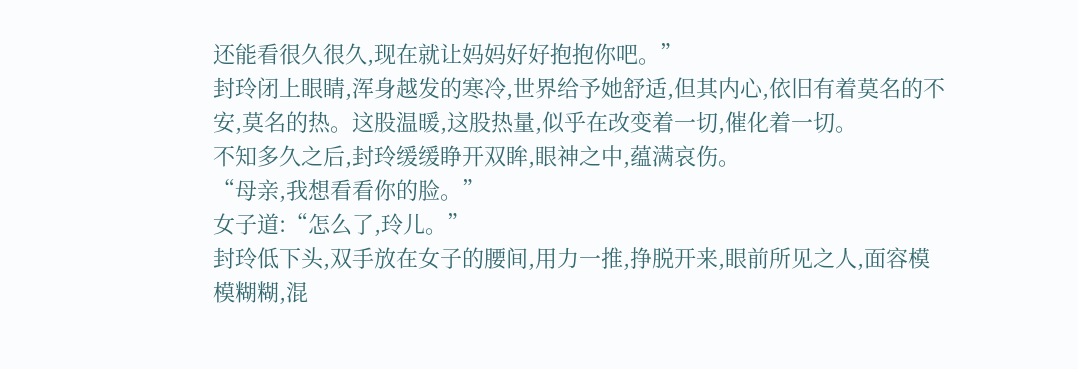还能看很久很久,现在就让妈妈好好抱抱你吧。”
封玲闭上眼睛,浑身越发的寒冷,世界给予她舒适,但其内心,依旧有着莫名的不安,莫名的热。这股温暖,这股热量,似乎在改变着一切,催化着一切。
不知多久之后,封玲缓缓睁开双眸,眼神之中,蕴满哀伤。
“母亲,我想看看你的脸。”
女子道:“怎么了,玲儿。”
封玲低下头,双手放在女子的腰间,用力一推,挣脱开来,眼前所见之人,面容模模糊糊,混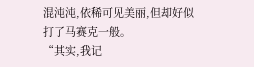混沌沌,依稀可见美丽,但却好似打了马赛克一般。
“其实,我记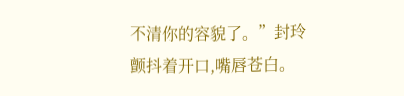不清你的容貌了。”封玲颤抖着开口,嘴唇苍白。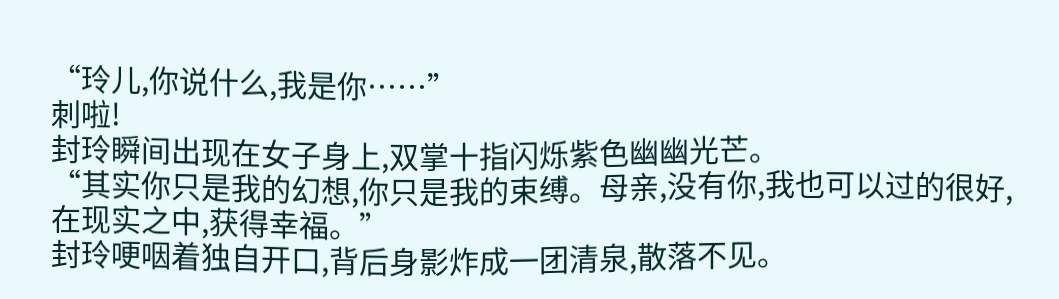“玲儿,你说什么,我是你……”
刺啦!
封玲瞬间出现在女子身上,双掌十指闪烁紫色幽幽光芒。
“其实你只是我的幻想,你只是我的束缚。母亲,没有你,我也可以过的很好,在现实之中,获得幸福。”
封玲哽咽着独自开口,背后身影炸成一团清泉,散落不见。